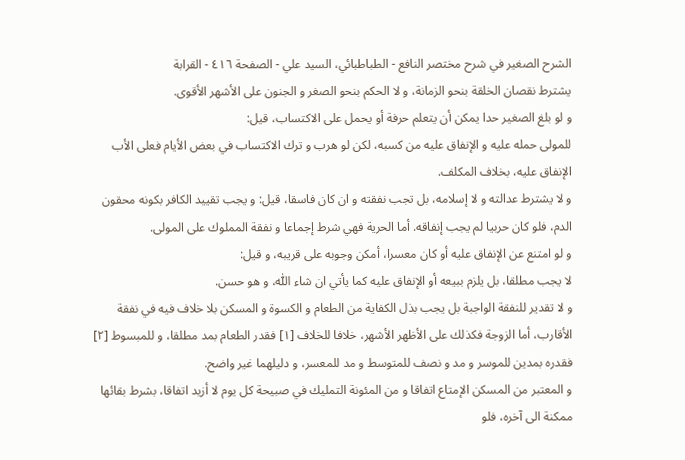الشرح الصغير في شرح مختصر النافع - الطباطبائي، السيد علي - الصفحة ٤١٦ - القرابة
يشترط نقصان الخلقة بنحو الزمانة، و لا الحكم بنحو الصغر و الجنون على الأشهر الأقوى.
و لو بلغ الصغير حدا يمكن أن يتعلم حرفة أو يحمل على الاكتساب، قيل:
للمولى حمله عليه و الإنفاق عليه من كسبه، لكن لو هرب و ترك الاكتساب في بعض الأيام فعلى الأب الإنفاق عليه، بخلاف المكلف.
و لا يشترط عدالته و لا إسلامه، بل تجب نفقته و ان كان فاسقا، قيل: و يجب تقييد الكافر بكونه محقون الدم، فلو كان حربيا لم يجب إنفاقه. أما الحرية فهي شرط إجماعا و نفقة المملوك على المولى.
و لو امتنع عن الإنفاق عليه أو كان معسرا، أمكن وجوبه على قريبه، و قيل:
لا يجب مطلقا، بل يلزم ببيعه أو الإنفاق عليه كما يأتي ان شاء اللّٰه، و هو حسن.
و لا تقدير للنفقة الواجبة بل يجب بذل الكفاية من الطعام و الكسوة و المسكن بلا خلاف فيه في نفقة الأقارب، أما الزوجة فكذلك على الأظهر الأشهر، خلافا للخلاف [١] فقدر الطعام بمد مطلقا، و للمبسوط [٢] فقدره بمدين للموسر و مد و نصف للمتوسط و مد للمعسر، و دليلهما غير واضح.
و المعتبر من المسكن الإمتاع اتفاقا و من المئونة التمليك في صبيحة كل يوم لا أزيد اتفاقا، بشرط بقائها ممكنة الى آخره، فلو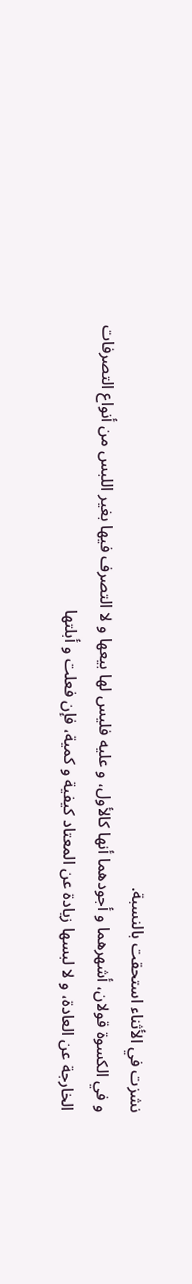نشزت في الأثناء استحقت بالنسبة.
و في الكسوة قولان، أشهرهما و أجودهما أنها كالأول، و عليه فليس لها بيعها و لا التصرف فيها بغير اللبس من أنواع التصرفات الخارجة عن العادة، و لا لبسها زيادة عن المعتاد كيفية و كمية، فإن فعلت و أبلتها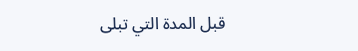قبل المدة التي تبلى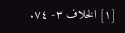[١] الخلاف ٣- ٧٤.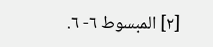[٢] المبسوط ٦- ٦.